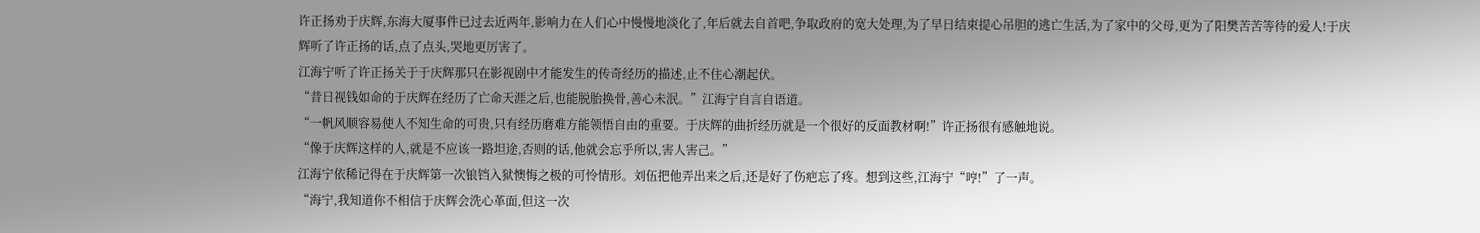许正扬劝于庆辉,东海大厦事件已过去近两年,影响力在人们心中慢慢地淡化了,年后就去自首吧,争取政府的宽大处理,为了早日结束提心吊胆的逃亡生活,为了家中的父母,更为了阳樊苦苦等待的爱人!于庆辉听了许正扬的话,点了点头,哭地更厉害了。
江海宁听了许正扬关于于庆辉那只在影视剧中才能发生的传奇经历的描述,止不住心潮起伏。
“昔日视钱如命的于庆辉在经历了亡命天涯之后,也能脱胎换骨,善心未泯。”江海宁自言自语道。
“一帆风顺容易使人不知生命的可贵,只有经历磨难方能领悟自由的重要。于庆辉的曲折经历就是一个很好的反面教材啊!”许正扬很有感触地说。
“像于庆辉这样的人,就是不应该一路坦途,否则的话,他就会忘乎所以,害人害己。”
江海宁依稀记得在于庆辉第一次锒铛入狱懊悔之极的可怜情形。刘伍把他弄出来之后,还是好了伤疤忘了疼。想到这些,江海宁“哼!”了一声。
“海宁,我知道你不相信于庆辉会洗心革面,但这一次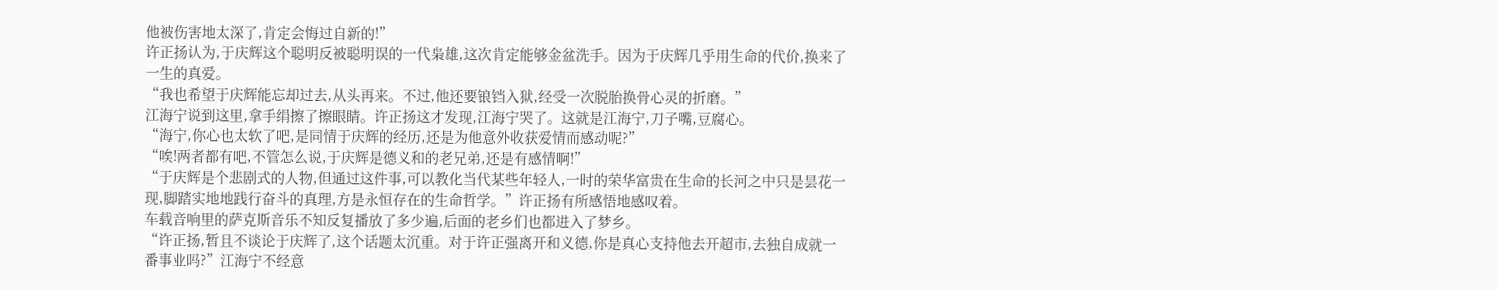他被伤害地太深了,肯定会悔过自新的!”
许正扬认为,于庆辉这个聪明反被聪明误的一代枭雄,这次肯定能够金盆洗手。因为于庆辉几乎用生命的代价,换来了一生的真爱。
“我也希望于庆辉能忘却过去,从头再来。不过,他还要锒铛入狱,经受一次脱胎换骨心灵的折磨。”
江海宁说到这里,拿手绢擦了擦眼睛。许正扬这才发现,江海宁哭了。这就是江海宁,刀子嘴,豆腐心。
“海宁,你心也太软了吧,是同情于庆辉的经历,还是为他意外收获爱情而感动呢?”
“唉!两者都有吧,不管怎么说,于庆辉是德义和的老兄弟,还是有感情啊!”
“于庆辉是个悲剧式的人物,但通过这件事,可以教化当代某些年轻人,一时的荣华富贵在生命的长河之中只是昙花一现,脚踏实地地践行奋斗的真理,方是永恒存在的生命哲学。”许正扬有所感悟地感叹着。
车载音响里的萨克斯音乐不知反复播放了多少遍,后面的老乡们也都进入了梦乡。
“许正扬,暂且不谈论于庆辉了,这个话题太沉重。对于许正强离开和义德,你是真心支持他去开超市,去独自成就一番事业吗?”江海宁不经意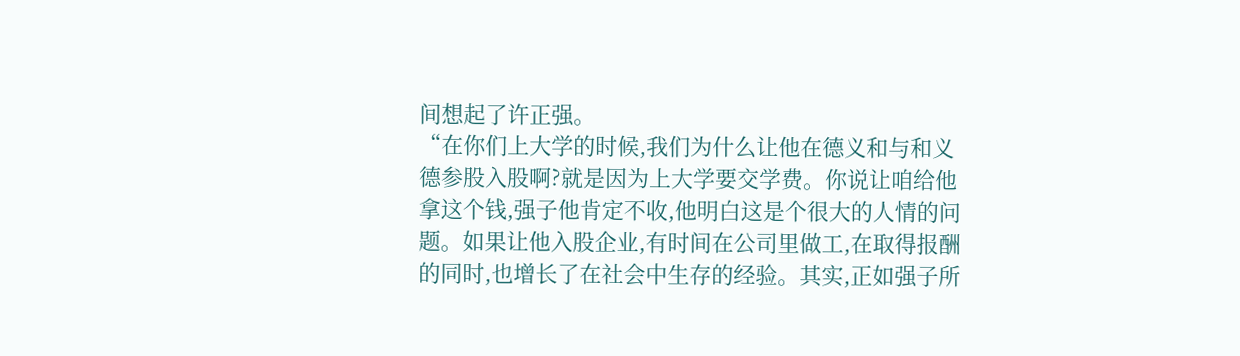间想起了许正强。
“在你们上大学的时候,我们为什么让他在德义和与和义德参股入股啊?就是因为上大学要交学费。你说让咱给他拿这个钱,强子他肯定不收,他明白这是个很大的人情的问题。如果让他入股企业,有时间在公司里做工,在取得报酬的同时,也增长了在社会中生存的经验。其实,正如强子所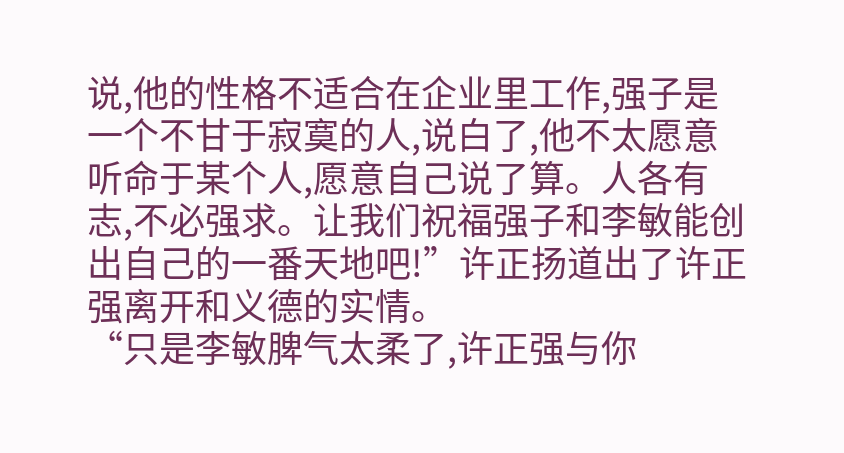说,他的性格不适合在企业里工作,强子是一个不甘于寂寞的人,说白了,他不太愿意听命于某个人,愿意自己说了算。人各有志,不必强求。让我们祝福强子和李敏能创出自己的一番天地吧!”许正扬道出了许正强离开和义德的实情。
“只是李敏脾气太柔了,许正强与你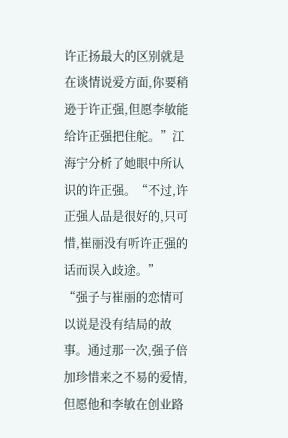许正扬最大的区别就是在谈情说爱方面,你要稍逊于许正强,但愿李敏能给许正强把住舵。”江海宁分析了她眼中所认识的许正强。“不过,许正强人品是很好的,只可惜,崔丽没有听许正强的话而误入歧途。”
“强子与崔丽的恋情可以说是没有结局的故事。通过那一次,强子倍加珍惜来之不易的爱情,但愿他和李敏在创业路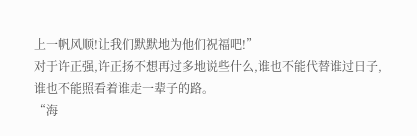上一帆风顺!让我们默默地为他们祝福吧!”
对于许正强,许正扬不想再过多地说些什么,谁也不能代替谁过日子,谁也不能照看着谁走一辈子的路。
“海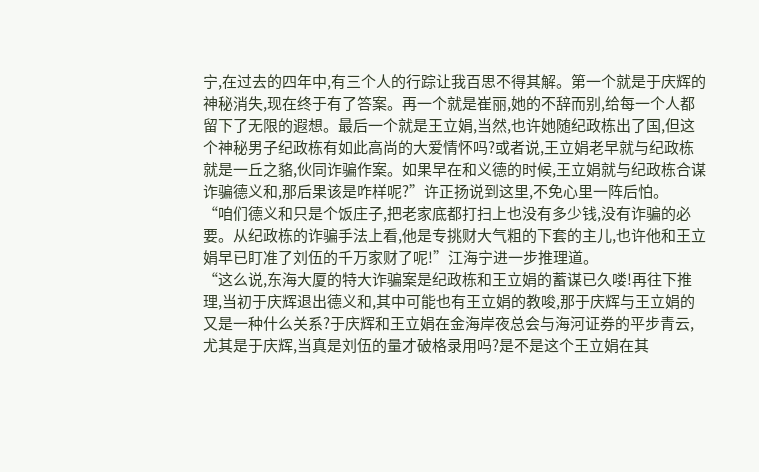宁,在过去的四年中,有三个人的行踪让我百思不得其解。第一个就是于庆辉的神秘消失,现在终于有了答案。再一个就是崔丽,她的不辞而别,给每一个人都留下了无限的遐想。最后一个就是王立娟,当然,也许她随纪政栋出了国,但这个神秘男子纪政栋有如此高尚的大爱情怀吗?或者说,王立娟老早就与纪政栋就是一丘之貉,伙同诈骗作案。如果早在和义德的时候,王立娟就与纪政栋合谋诈骗德义和,那后果该是咋样呢?”许正扬说到这里,不免心里一阵后怕。
“咱们德义和只是个饭庄子,把老家底都打扫上也没有多少钱,没有诈骗的必要。从纪政栋的诈骗手法上看,他是专挑财大气粗的下套的主儿,也许他和王立娟早已盯准了刘伍的千万家财了呢!”江海宁进一步推理道。
“这么说,东海大厦的特大诈骗案是纪政栋和王立娟的蓄谋已久喽!再往下推理,当初于庆辉退出德义和,其中可能也有王立娟的教唆,那于庆辉与王立娟的又是一种什么关系?于庆辉和王立娟在金海岸夜总会与海河证券的平步青云,尤其是于庆辉,当真是刘伍的量才破格录用吗?是不是这个王立娟在其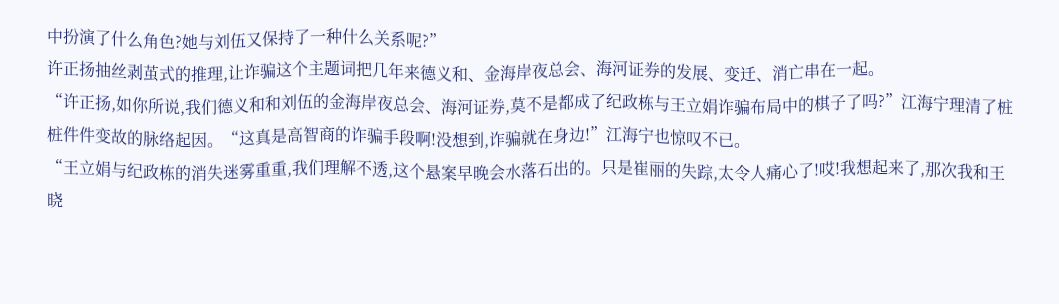中扮演了什么角色?她与刘伍又保持了一种什么关系呢?”
许正扬抽丝剥茧式的推理,让诈骗这个主题词把几年来德义和、金海岸夜总会、海河证券的发展、变迁、消亡串在一起。
“许正扬,如你所说,我们德义和和刘伍的金海岸夜总会、海河证券,莫不是都成了纪政栋与王立娟诈骗布局中的棋子了吗?”江海宁理清了桩桩件件变故的脉络起因。“这真是高智商的诈骗手段啊!没想到,诈骗就在身边!”江海宁也惊叹不已。
“王立娟与纪政栋的消失迷雾重重,我们理解不透,这个悬案早晚会水落石出的。只是崔丽的失踪,太令人痛心了!哎!我想起来了,那次我和王晓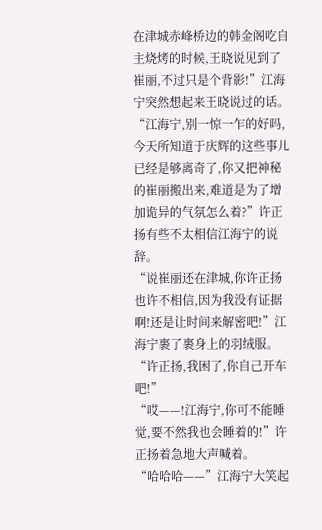在津城赤峰桥边的韩金阁吃自主烧烤的时候,王晓说见到了崔丽,不过只是个背影!”江海宁突然想起来王晓说过的话。
“江海宁,别一惊一乍的好吗,今天所知道于庆辉的这些事儿已经是够离奇了,你又把神秘的崔丽搬出来,难道是为了增加诡异的气氛怎么着?”许正扬有些不太相信江海宁的说辞。
“说崔丽还在津城,你许正扬也许不相信,因为我没有证据啊!还是让时间来解密吧!”江海宁裹了裹身上的羽绒服。“许正扬,我困了,你自己开车吧!”
“哎——!江海宁,你可不能睡觉,要不然我也会睡着的!”许正扬着急地大声喊着。
“哈哈哈——”江海宁大笑起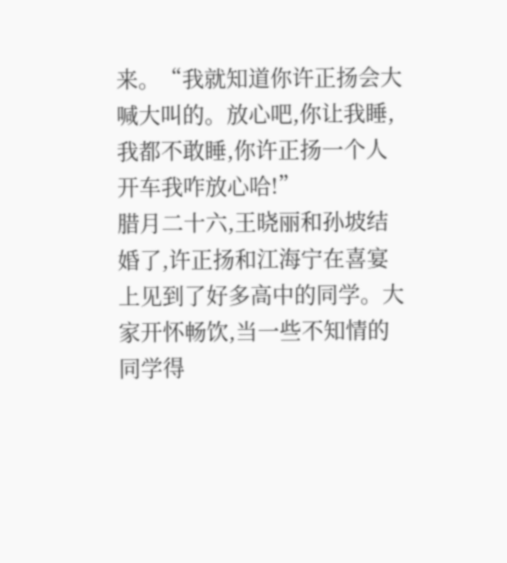来。“我就知道你许正扬会大喊大叫的。放心吧,你让我睡,我都不敢睡,你许正扬一个人开车我咋放心哈!”
腊月二十六,王晓丽和孙坡结婚了,许正扬和江海宁在喜宴上见到了好多高中的同学。大家开怀畅饮,当一些不知情的同学得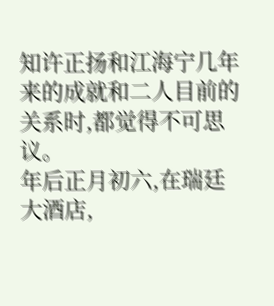知许正扬和江海宁几年来的成就和二人目前的关系时,都觉得不可思议。
年后正月初六,在瑞廷大酒店,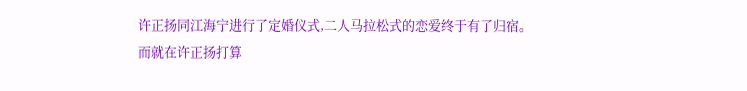许正扬同江海宁进行了定婚仪式,二人马拉松式的恋爱终于有了归宿。
而就在许正扬打算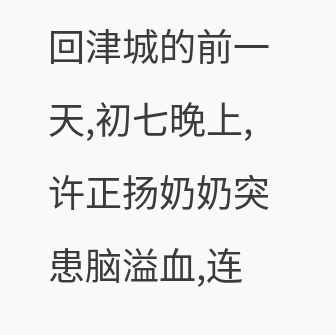回津城的前一天,初七晚上,许正扬奶奶突患脑溢血,连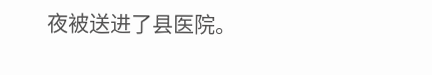夜被送进了县医院。